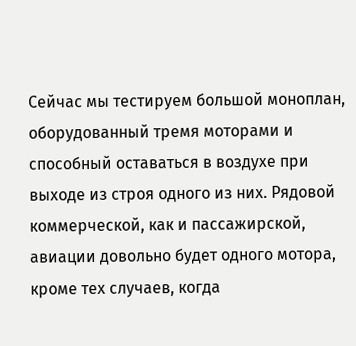Сейчас мы тестируем большой моноплан, оборудованный тремя моторами и способный оставаться в воздухе при выходе из строя одного из них. Рядовой коммерческой, как и пассажирской, авиации довольно будет одного мотора, кроме тех случаев, когда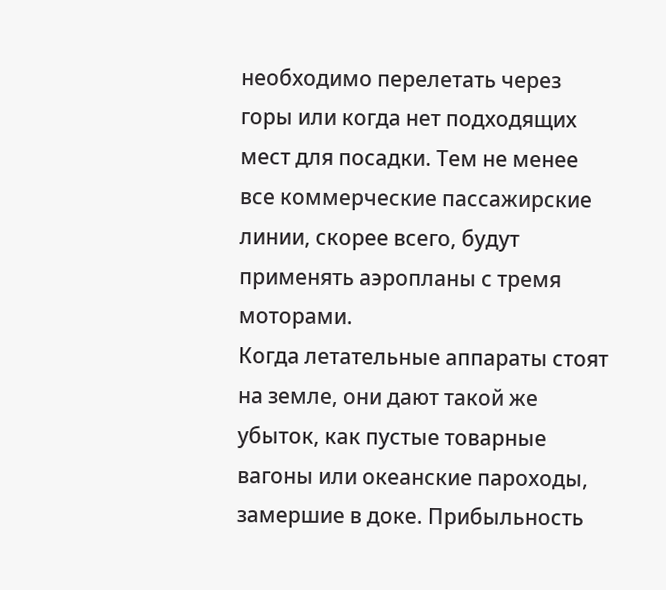необходимо перелетать через горы или когда нет подходящих мест для посадки. Тем не менее все коммерческие пассажирские линии, скорее всего, будут применять аэропланы с тремя моторами.
Когда летательные аппараты стоят на земле, они дают такой же убыток, как пустые товарные вагоны или океанские пароходы, замершие в доке. Прибыльность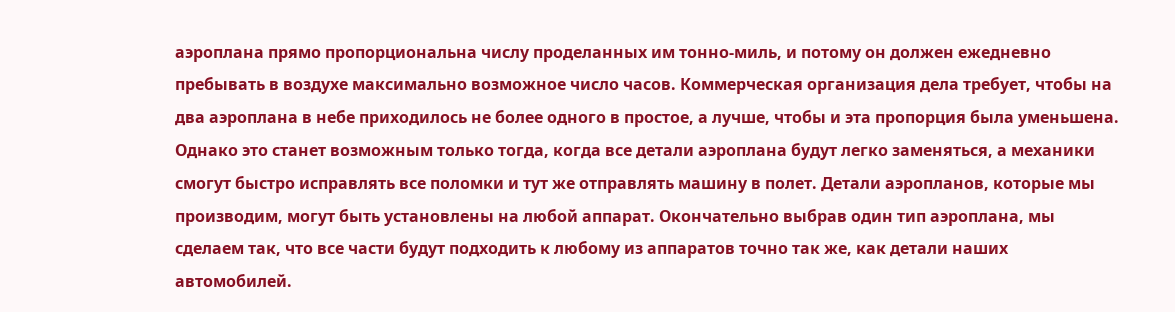аэроплана прямо пропорциональна числу проделанных им тонно-миль, и потому он должен ежедневно пребывать в воздухе максимально возможное число часов. Коммерческая организация дела требует, чтобы на два аэроплана в небе приходилось не более одного в простое, а лучше, чтобы и эта пропорция была уменьшена. Однако это станет возможным только тогда, когда все детали аэроплана будут легко заменяться, а механики смогут быстро исправлять все поломки и тут же отправлять машину в полет. Детали аэропланов, которые мы производим, могут быть установлены на любой аппарат. Окончательно выбрав один тип аэроплана, мы сделаем так, что все части будут подходить к любому из аппаратов точно так же, как детали наших автомобилей.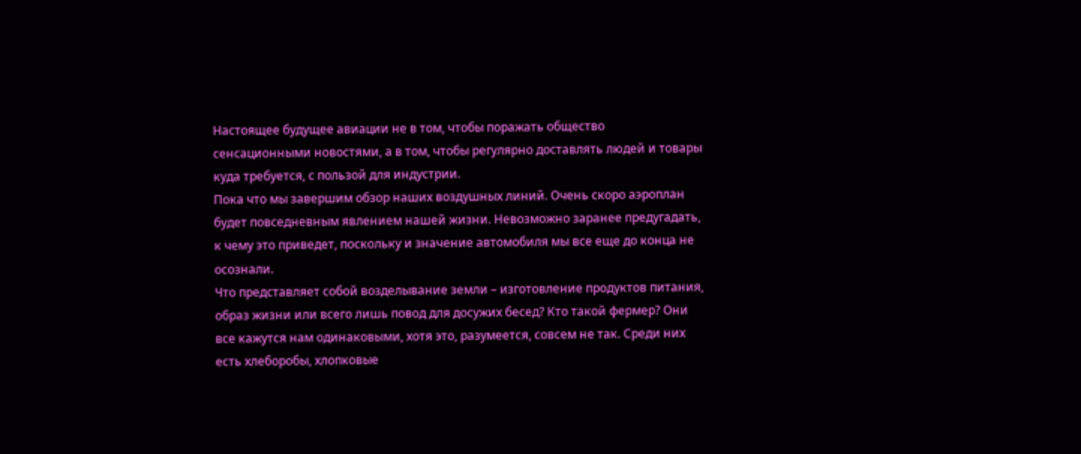Настоящее будущее авиации не в том, чтобы поражать общество сенсационными новостями, а в том, чтобы регулярно доставлять людей и товары куда требуется, с пользой для индустрии.
Пока что мы завершим обзор наших воздушных линий. Очень скоро аэроплан будет повседневным явлением нашей жизни. Невозможно заранее предугадать, к чему это приведет, поскольку и значение автомобиля мы все еще до конца не осознали.
Что представляет собой возделывание земли – изготовление продуктов питания, образ жизни или всего лишь повод для досужих бесед? Кто такой фермер? Они все кажутся нам одинаковыми, хотя это, разумеется, совсем не так. Среди них есть хлеборобы, хлопковые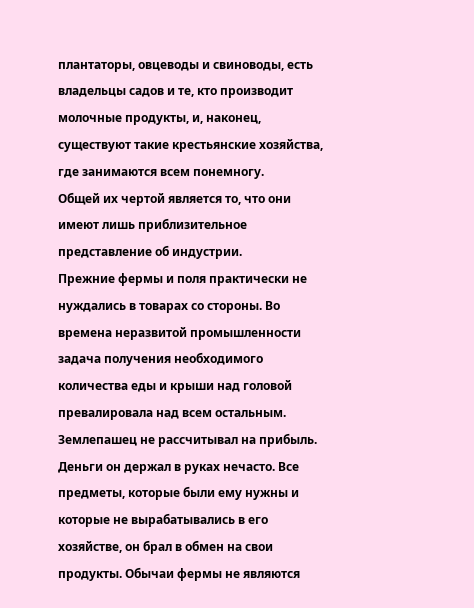плантаторы, овцеводы и свиноводы, есть владельцы садов и те, кто производит молочные продукты, и, наконец, существуют такие крестьянские хозяйства, где занимаются всем понемногу.
Общей их чертой является то, что они имеют лишь приблизительное представление об индустрии.
Прежние фермы и поля практически не нуждались в товарах со стороны. Во времена неразвитой промышленности задача получения необходимого количества еды и крыши над головой превалировала над всем остальным. Землепашец не рассчитывал на прибыль. Деньги он держал в руках нечасто. Все предметы, которые были ему нужны и которые не вырабатывались в его хозяйстве, он брал в обмен на свои продукты. Обычаи фермы не являются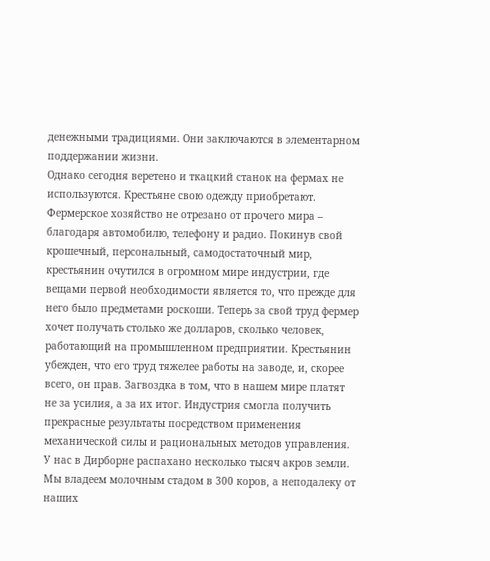денежными традициями. Они заключаются в элементарном поддержании жизни.
Однако сегодня веретено и ткацкий станок на фермах не используются. Крестьяне свою одежду приобретают. Фермерское хозяйство не отрезано от прочего мира – благодаря автомобилю, телефону и радио. Покинув свой крошечный, персональный, самодостаточный мир, крестьянин очутился в огромном мире индустрии, где вещами первой необходимости является то, что прежде для него было предметами роскоши. Теперь за свой труд фермер хочет получать столько же долларов, сколько человек, работающий на промышленном предприятии. Крестьянин убежден, что его труд тяжелее работы на заводе, и, скорее всего, он прав. Загвоздка в том, что в нашем мире платят не за усилия, а за их итог. Индустрия смогла получить прекрасные результаты посредством применения механической силы и рациональных методов управления.
У нас в Дирборне распахано несколько тысяч акров земли. Мы владеем молочным стадом в 300 коров, а неподалеку от наших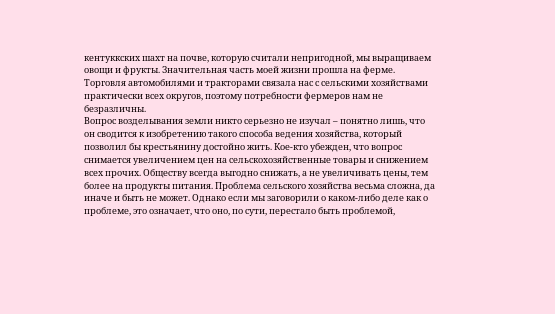кентуккских шахт на почве, которую считали непригодной, мы выращиваем овощи и фрукты. Значительная часть моей жизни прошла на ферме. Торговля автомобилями и тракторами связала нас с сельскими хозяйствами практически всех округов, поэтому потребности фермеров нам не безразличны.
Вопрос возделывания земли никто серьезно не изучал – понятно лишь, что он сводится к изобретению такого способа ведения хозяйства, который позволил бы крестьянину достойно жить. Кое-кто убежден, что вопрос снимается увеличением цен на сельскохозяйственные товары и снижением всех прочих. Обществу всегда выгодно снижать, а не увеличивать цены, тем более на продукты питания. Проблема сельского хозяйства весьма сложна, да иначе и быть не может. Однако если мы заговорили о каком-либо деле как о проблеме, это означает, что оно, по сути, перестало быть проблемой,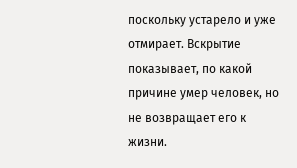поскольку устарело и уже отмирает. Вскрытие показывает, по какой причине умер человек, но не возвращает его к жизни.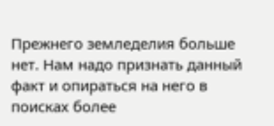Прежнего земледелия больше нет. Нам надо признать данный факт и опираться на него в поисках более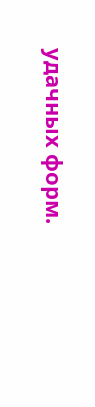удачных форм.